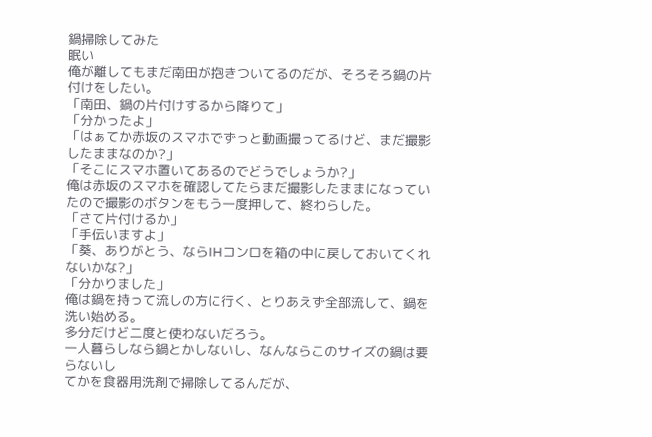鍋掃除してみた
眠い
俺が離してもまだ南田が抱きついてるのだが、そろそろ鍋の片付けをしたい。
「南田、鍋の片付けするから降りて」
「分かったよ」
「はぁてか赤坂のスマホでずっと動画撮ってるけど、まだ撮影したままなのか?」
「そこにスマホ置いてあるのでどうでしょうか?」
俺は赤坂のスマホを確認してたらまだ撮影したままになっていたので撮影のボタンをもう一度押して、終わらした。
「さて片付けるか」
「手伝いますよ」
「葵、ありがとう、ならIHコンロを箱の中に戻しておいてくれないかな?」
「分かりました」
俺は鍋を持って流しの方に行く、とりあえず全部流して、鍋を洗い始める。
多分だけど二度と使わないだろう。
一人暮らしなら鍋とかしないし、なんならこのサイズの鍋は要らないし
てかを食器用洗剤で掃除してるんだが、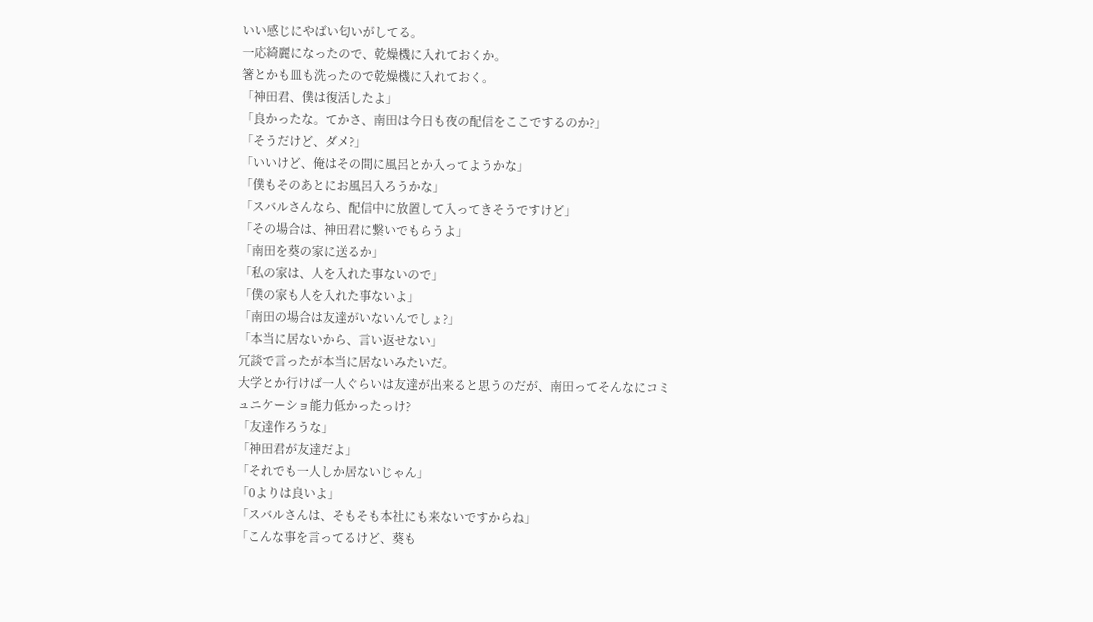いい感じにやばい匂いがしてる。
一応綺麗になったので、乾燥機に入れておくか。
箸とかも皿も洗ったので乾燥機に入れておく。
「神田君、僕は復活したよ」
「良かったな。てかさ、南田は今日も夜の配信をここでするのか?」
「そうだけど、ダメ?」
「いいけど、俺はその間に風呂とか入ってようかな」
「僕もそのあとにお風呂入ろうかな」
「スバルさんなら、配信中に放置して入ってきそうですけど」
「その場合は、神田君に繋いでもらうよ」
「南田を葵の家に送るか」
「私の家は、人を入れた事ないので」
「僕の家も人を入れた事ないよ」
「南田の場合は友達がいないんでしょ?」
「本当に居ないから、言い返せない」
冗談で言ったが本当に居ないみたいだ。
大学とか行けば一人ぐらいは友達が出来ると思うのだが、南田ってそんなにコミュニケーショ能力低かったっけ?
「友達作ろうな」
「神田君が友達だよ」
「それでも一人しか居ないじゃん」
「0よりは良いよ」
「スバルさんは、そもそも本社にも来ないですからね」
「こんな事を言ってるけど、葵も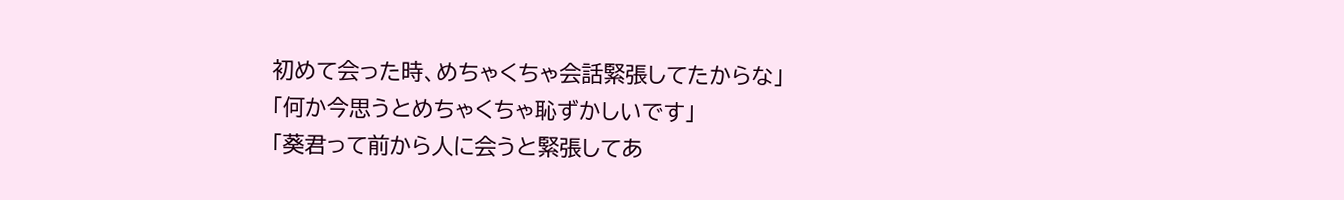初めて会った時、めちゃくちゃ会話緊張してたからな」
「何か今思うとめちゃくちゃ恥ずかしいです」
「葵君って前から人に会うと緊張してあ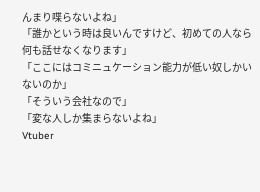んまり喋らないよね」
「誰かという時は良いんですけど、初めての人なら何も話せなくなります」
「ここにはコミニュケーション能力が低い奴しかいないのか」
「そういう会社なので」
「変な人しか集まらないよね」
Vtuber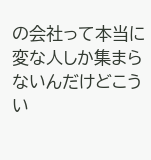の会社って本当に変な人しか集まらないんだけどこうい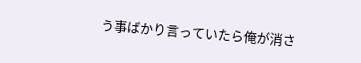う事ばかり言っていたら俺が消さ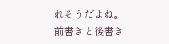れそうだよね。
前書きと後書き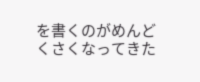を書くのがめんどくさくなってきた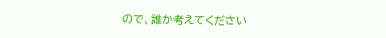ので、誰か考えてください